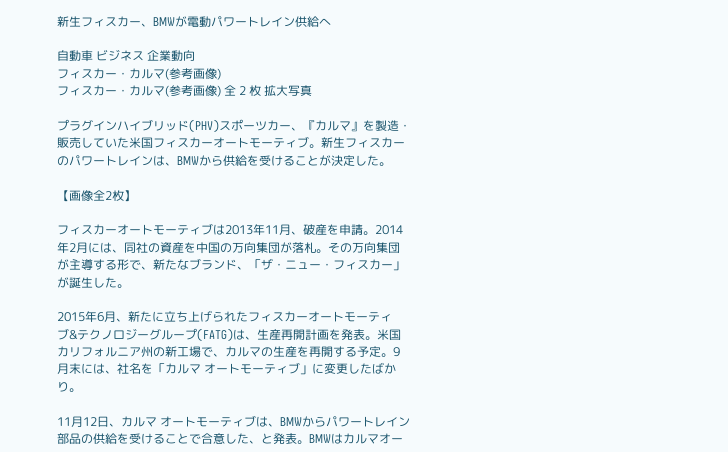新生フィスカー、BMWが電動パワートレイン供給へ

自動車 ビジネス 企業動向
フィスカー・カルマ(参考画像)
フィスカー・カルマ(参考画像) 全 2 枚 拡大写真

プラグインハイブリッド(PHV)スポーツカー、『カルマ』を製造・販売していた米国フィスカーオートモーティブ。新生フィスカーのパワートレインは、BMWから供給を受けることが決定した。

【画像全2枚】

フィスカーオートモーティブは2013年11月、破産を申請。2014年2月には、同社の資産を中国の万向集団が落札。その万向集団が主導する形で、新たなブランド、「ザ・ニュー・フィスカー」が誕生した。

2015年6月、新たに立ち上げられたフィスカーオートモーティブ&テクノロジーグループ(FATG)は、生産再開計画を発表。米国カリフォルニア州の新工場で、カルマの生産を再開する予定。9月末には、社名を「カルマ オートモーティブ」に変更したばかり。

11月12日、カルマ オートモーティブは、BMWからパワートレイン部品の供給を受けることで合意した、と発表。BMWはカルマオー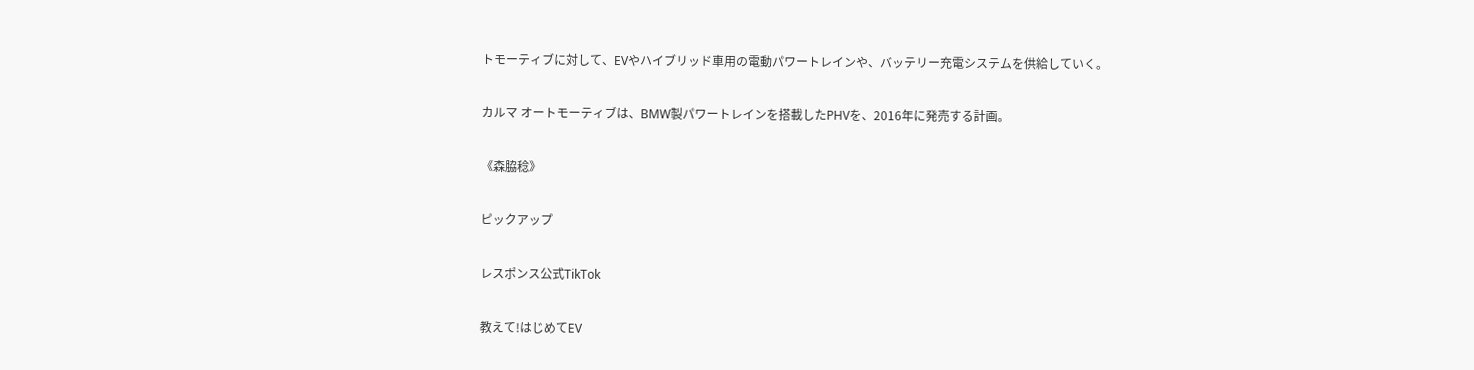トモーティブに対して、EVやハイブリッド車用の電動パワートレインや、バッテリー充電システムを供給していく。

カルマ オートモーティブは、BMW製パワートレインを搭載したPHVを、2016年に発売する計画。

《森脇稔》

ピックアップ

レスポンス公式TikTok

教えて!はじめてEV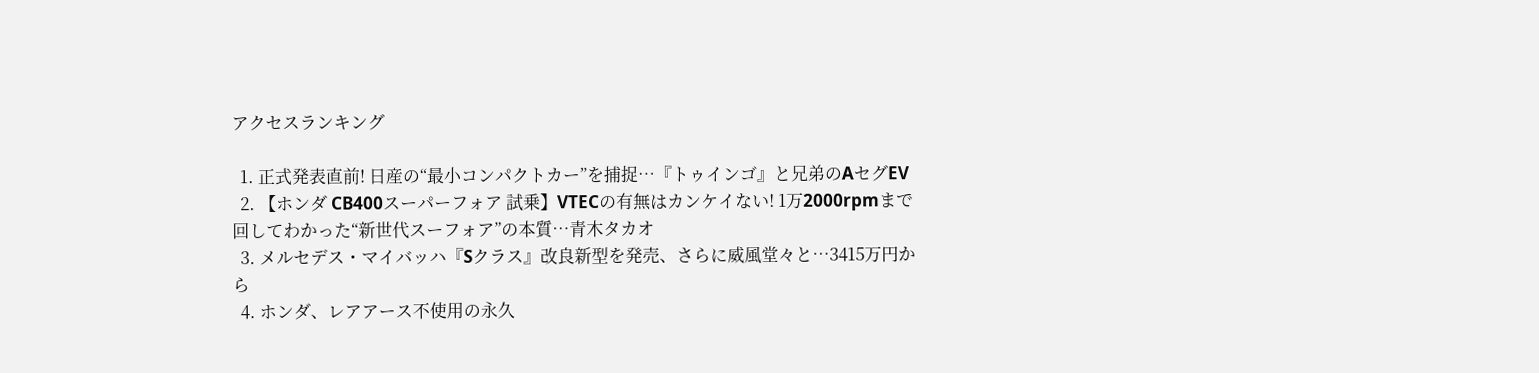アクセスランキング

  1. 正式発表直前! 日産の“最小コンパクトカー”を捕捉…『トゥインゴ』と兄弟のAセグEV
  2. 【ホンダ CB400スーパーフォア 試乗】VTECの有無はカンケイない! 1万2000rpmまで回してわかった“新世代スーフォア”の本質…青木タカオ
  3. メルセデス・マイバッハ『Sクラス』改良新型を発売、さらに威風堂々と…3415万円から
  4. ホンダ、レアアース不使用の永久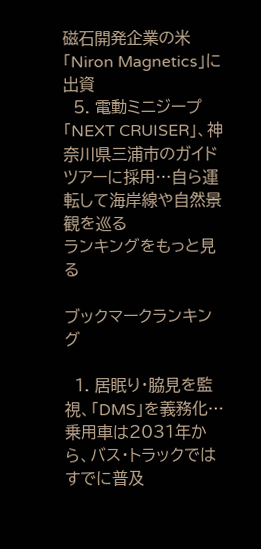磁石開発企業の米「Niron Magnetics」に出資
  5. 電動ミニジープ「NEXT CRUISER」、神奈川県三浦市のガイドツアーに採用…自ら運転して海岸線や自然景観を巡る
ランキングをもっと見る

ブックマークランキング

  1. 居眠り・脇見を監視、「DMS」を義務化…乗用車は2031年から、バス・トラックではすでに普及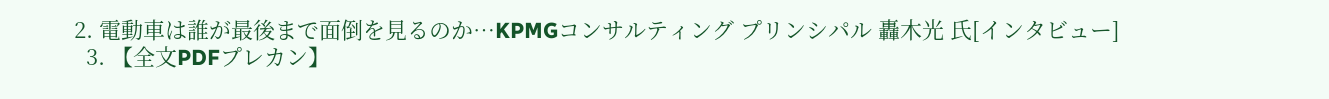2. 電動車は誰が最後まで面倒を見るのか…KPMGコンサルティング プリンシパル 轟木光 氏[インタビュー]
  3. 【全文PDFプレカン】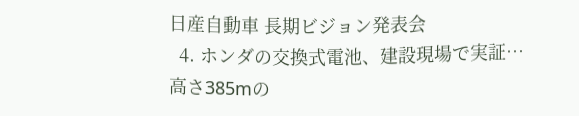日産自動車 長期ビジョン発表会
  4. ホンダの交換式電池、建設現場で実証…高さ385mの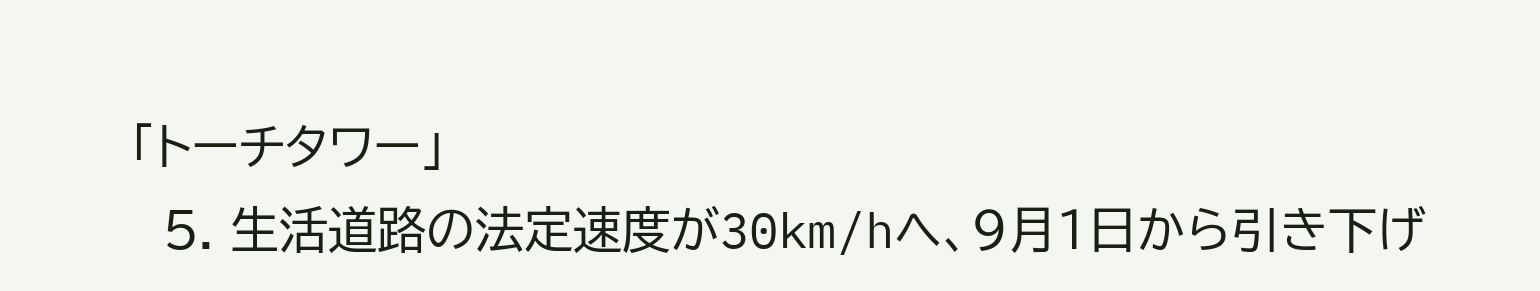「トーチタワー」
  5. 生活道路の法定速度が30km/hへ、9月1日から引き下げ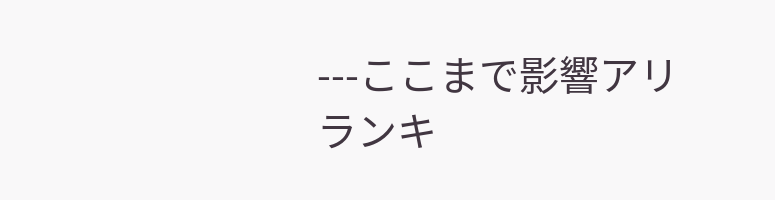---ここまで影響アリ
ランキ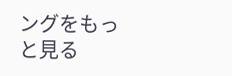ングをもっと見る